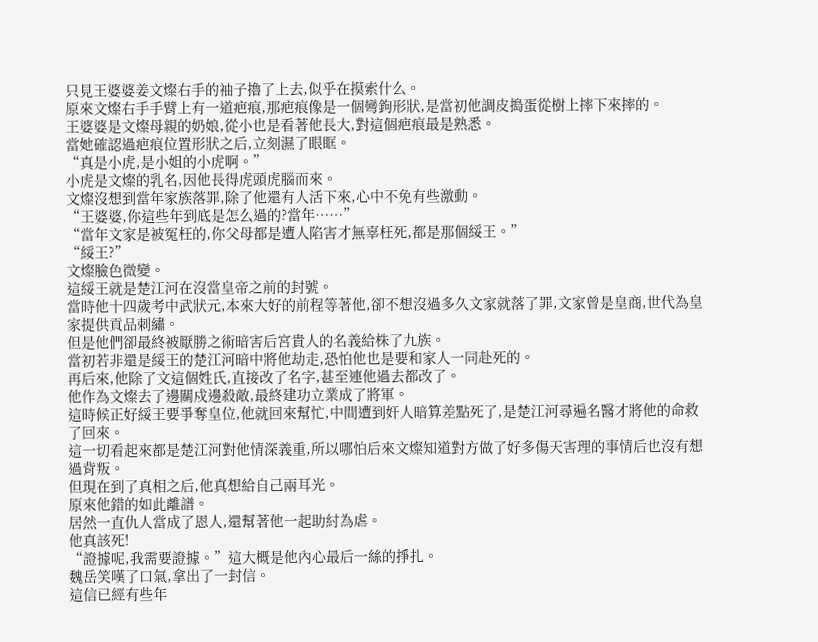只見王婆婆姜文燦右手的袖子擼了上去,似乎在摸索什么。
原來文燦右手手臂上有一道疤痕,那疤痕像是一個彎鉤形狀,是當初他調皮搗蛋從樹上摔下來摔的。
王婆婆是文燦母親的奶娘,從小也是看著他長大,對這個疤痕最是熟悉。
當她確認過疤痕位置形狀之后,立刻濕了眼眶。
“真是小虎,是小姐的小虎啊。”
小虎是文燦的乳名,因他長得虎頭虎腦而來。
文燦沒想到當年家族落罪,除了他還有人活下來,心中不免有些激動。
“王婆婆,你這些年到底是怎么過的?當年……”
“當年文家是被冤枉的,你父母都是遭人陷害才無辜枉死,都是那個綏王。”
“綏王?”
文燦臉色微變。
這綏王就是楚江河在沒當皇帝之前的封號。
當時他十四歲考中武狀元,本來大好的前程等著他,卻不想沒過多久文家就落了罪,文家曾是皇商,世代為皇家提供貢品刺繡。
但是他們卻最終被厭勝之術暗害后宮貴人的名義給株了九族。
當初若非還是綏王的楚江河暗中將他劫走,恐怕他也是要和家人一同赴死的。
再后來,他除了文這個姓氏,直接改了名字,甚至連他過去都改了。
他作為文燦去了邊關戍邊殺敵,最終建功立業成了將軍。
這時候正好綏王要爭奪皇位,他就回來幫忙,中間遭到奸人暗算差點死了,是楚江河尋遍名醫才將他的命救了回來。
這一切看起來都是楚江河對他情深義重,所以哪怕后來文燦知道對方做了好多傷天害理的事情后也沒有想過背叛。
但現在到了真相之后,他真想給自己兩耳光。
原來他錯的如此離譜。
居然一直仇人當成了恩人,還幫著他一起助紂為虐。
他真該死!
“證據呢,我需要證據。”這大概是他內心最后一絲的掙扎。
魏岳笑嘆了口氣,拿出了一封信。
這信已經有些年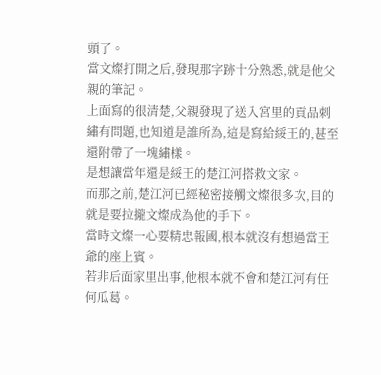頭了。
當文燦打開之后,發現那字跡十分熟悉,就是他父親的筆記。
上面寫的很清楚,父親發現了送入宮里的貢品刺繡有問題,也知道是誰所為,這是寫給綏王的,甚至還附帶了一塊繡樣。
是想讓當年還是綏王的楚江河搭救文家。
而那之前,楚江河已經秘密接觸文燦很多次,目的就是要拉攏文燦成為他的手下。
當時文燦一心要精忠報國,根本就沒有想過當王爺的座上賓。
若非后面家里出事,他根本就不會和楚江河有任何瓜葛。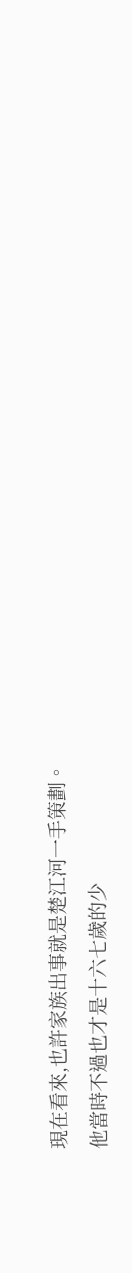現在看來,也許家族出事就是楚江河一手策劃。
他當時不過也才是十六七歲的少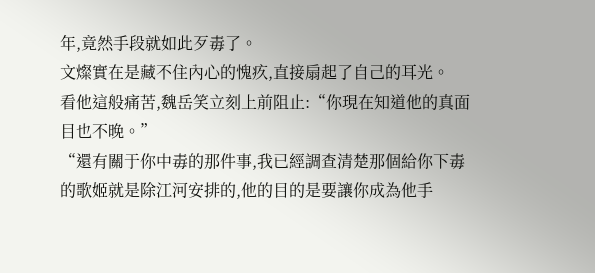年,竟然手段就如此歹毒了。
文燦實在是藏不住內心的愧疚,直接扇起了自己的耳光。
看他這般痛苦,魏岳笑立刻上前阻止:“你現在知道他的真面目也不晚。”
“還有關于你中毒的那件事,我已經調查清楚那個給你下毒的歌姬就是除江河安排的,他的目的是要讓你成為他手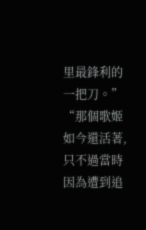里最鋒利的一把刀。”
“那個歌姬如今還活著,只不過當時因為遭到追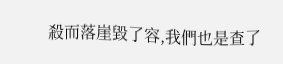殺而落崖毀了容,我們也是查了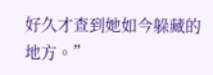好久才查到她如今躲藏的地方。”